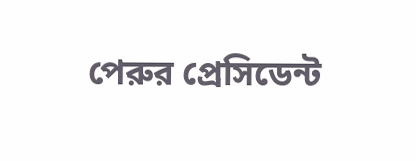পেরুর প্রেসিডেন্ট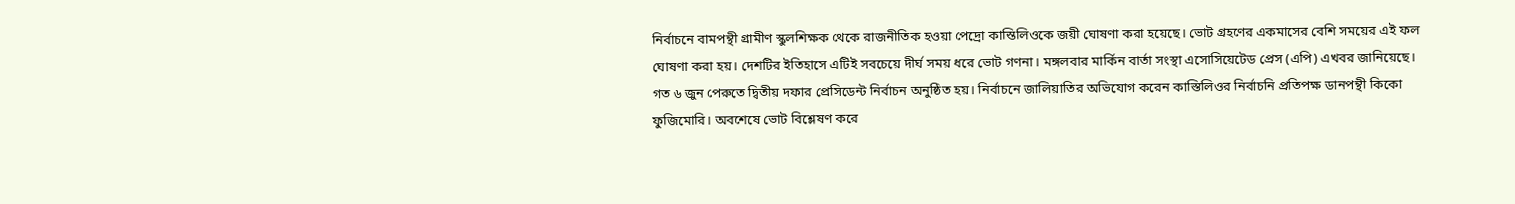নির্বাচনে বামপন্থী গ্রামীণ স্কুলশিক্ষক থেকে রাজনীতিক হওয়া পেদ্রো কাস্তিলিওকে জয়ী ঘোষণা করা হয়েছে। ভোট গ্রহণের একমাসের বেশি সময়ের এই ফল ঘোষণা করা হয়। দেশটির ইতিহাসে এটিই সবচেয়ে দীর্ঘ সময় ধরে ভোট গণনা। মঙ্গলবার মার্কিন বার্তা সংস্থা এসোসিয়েটেড প্রেস (এপি) এখবর জানিয়েছে।
গত ৬ জুন পেরুতে দ্বিতীয় দফার প্রেসিডেন্ট নির্বাচন অনুষ্ঠিত হয়। নির্বাচনে জালিয়াতির অভিযোগ করেন কাস্তিলিওর নির্বাচনি প্রতিপক্ষ ডানপন্থী কিকো ফুজিমোরি। অবশেষে ভোট বিশ্লেষণ করে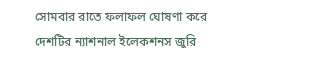সোমবার রাতে ফলাফল ঘোষণা করে দেশটির ন্যাশনাল ইলেকশনস জুরি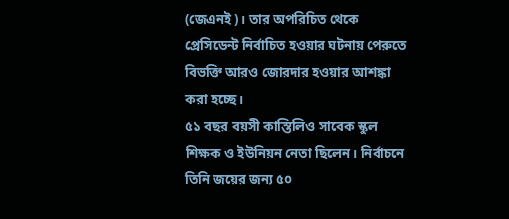(জেএনই)। তার অপরিচিত থেকে প্রেসিডেন্ট নির্বাচিত হওয়ার ঘটনায় পেরুতে বিভক্তি আরও জোরদার হওয়ার আশঙ্কা করা হচ্ছে।
৫১ বছর বয়সী কাস্তিলিও সাবেক স্কুল শিক্ষক ও ইউনিয়ন নেতা ছিলেন। নির্বাচনে তিনি জয়ের জন্য ৫০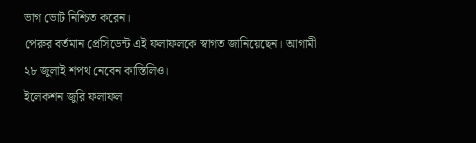ভাগ ভোট নিশ্চিত করেন।
পেরুর বর্তমান প্রেসিডেন্ট এই ফলাফলকে স্বাগত জানিয়েছেন। আগামী ২৮ জুলাই শপথ নেবেন কাস্তিলিও।
ইলেকশন জুরি ফলাফল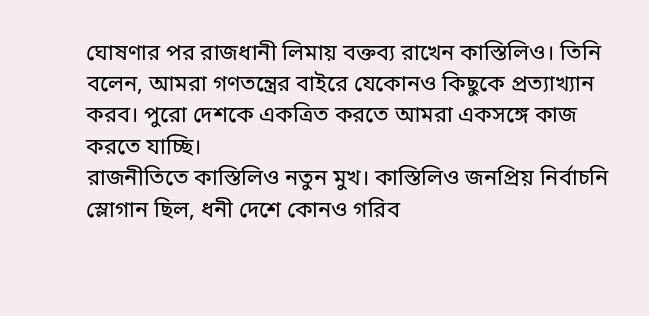ঘোষণার পর রাজধানী লিমায় বক্তব্য রাখেন কাস্তিলিও। তিনি বলেন, আমরা গণতন্ত্রের বাইরে যেকোনও কিছুকে প্রত্যাখ্যান করব। পুরো দেশকে একত্রিত করতে আমরা একসঙ্গে কাজ করতে যাচ্ছি।
রাজনীতিতে কাস্তিলিও নতুন মুখ। কাস্তিলিও জনপ্রিয় নির্বাচনি স্লোগান ছিল, ধনী দেশে কোনও গরিব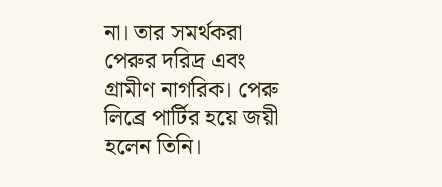না। তার সমর্থকরা পেরুর দরিদ্র এবং গ্রামীণ নাগরিক। পেরু লিব্রে পার্টির হয়ে জয়ী হলেন তিনি।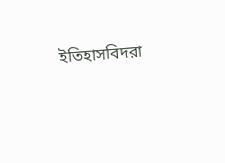ইতিহাসবিদরা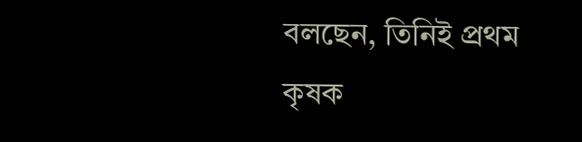বলছেন, তিনিই প্রথম কৃষক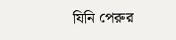যিনি পেরুর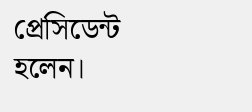প্রেসিডেন্ট হলেন।